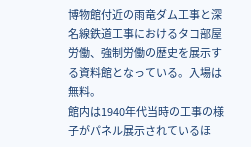博物館付近の雨竜ダム工事と深名線鉄道工事におけるタコ部屋労働、強制労働の歴史を展示する資料館となっている。入場は無料。
館内は1940年代当時の工事の様子がパネル展示されているほ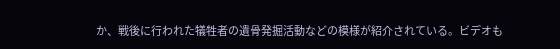か、戦後に行われた犠牲者の遺骨発掘活動などの模様が紹介されている。ビデオも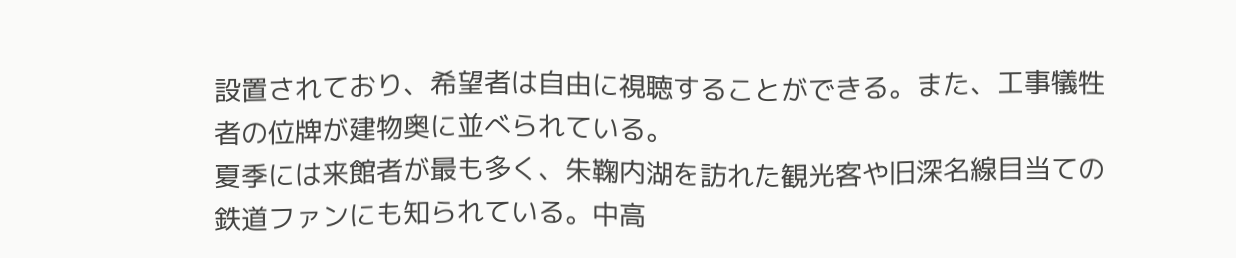設置されており、希望者は自由に視聴することができる。また、工事犠牲者の位牌が建物奥に並べられている。
夏季には来館者が最も多く、朱鞠内湖を訪れた観光客や旧深名線目当ての鉄道ファンにも知られている。中高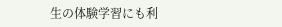生の体験学習にも利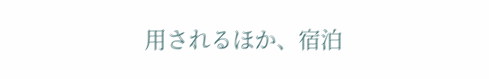用されるほか、宿泊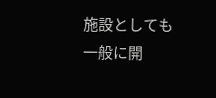施設としても一般に開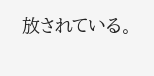放されている。